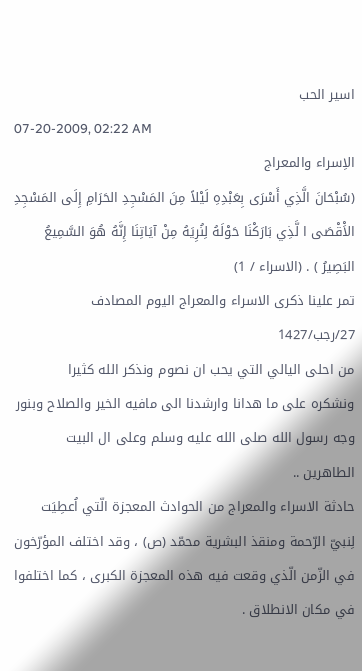اسير الحب
07-20-2009, 02:22 AM
الاِسراء والمعراج
(سُبْحَانَ الَّذِي أَسْرَى بِعَبْدِهِ لَيْلاً مِنَ المَسْجِدِ الحَرَامِ إِلَى المَسْجِدِ الاَْقْصَى ا لَّذِي بَارَكْنَا حَوْلَهُ لِنُرِيَهُ مِنْ آيَاتِنَا إِنَّهُ هُوَ السَّمِيعُ البَصِيرُ ) . (الاسراء / 1)
تمر علينا ذكرى الاسراء والمعراج اليوم المصادف 27/رجب/1427
من احلى اليالي التي يحب ان نصوم ونذكر الله كثيرا
ونشكره على ما هدانا وارشدنا الى مافيه الخير والصلاح وبنور وجه رسول الله صلى الله عليه وسلم وعلى ال البيت الطاهرين ..
حادثة الاسراء والمعراج من الحوادث المعجزة الّتي اُعطِيَت لِنبيّ الرّحمة ومنقذ البشرية محمّد (ص) ، وقد اختلف المؤرّخون في الزّمن الّذي وقعت فيه هذه المعجزة الكبرى ، كما اختلفوا في مكان الانطلاق .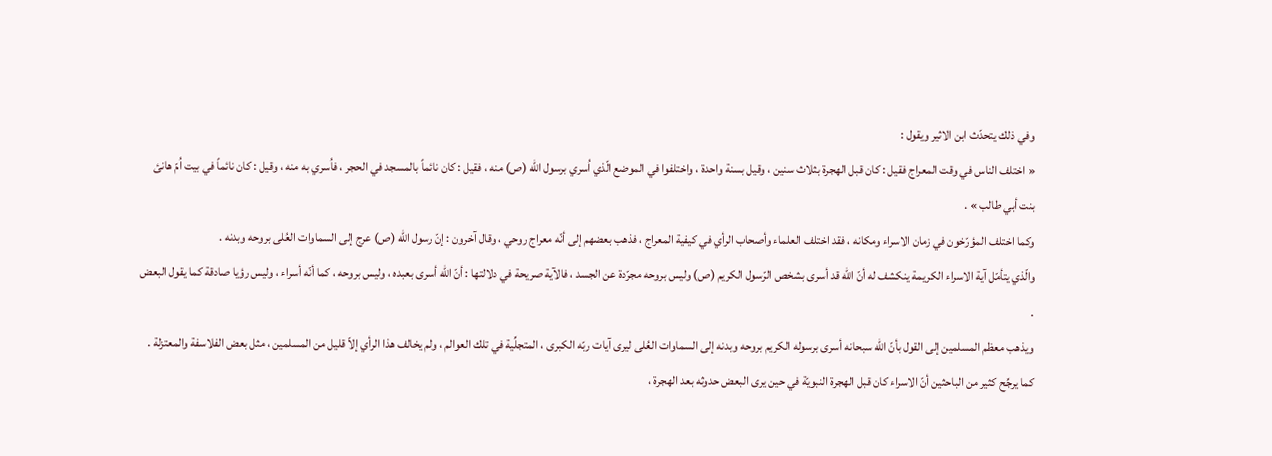وفي ذلك يتحدّث ابن الاثير ويقول :
« اختلف الناس في وقت المعراج فقيل : كان قبل الهجرة بثلاث سنين ، وقيل بسنة واحدة ، واختلفوا في الموضع الّذي اُسري برسول الله (ص) منه ، فقيل : كان نائماً بالمسجد في الحجر ، فاُسري به منه ، وقيل : كان نائماً في بيت اُمّ هانئ بنت أبي طالب » .
وكما اختلف المؤرّخون في زمان الاسراء ومكانه ، فقد اختلف العلماء وأصحاب الرأي في كيفية المعراج ، فذهب بعضهم إلى أنّه معراج روحي ، وقال آخرون : إنّ رسول الله (ص) عرج إلى السماوات العُلى بروحه وبدنه .
والّذي يتأمّل آية الاسراء الكريمة ينكشف له أنّ الله قد أسرى بشخص الرّسول الكريم (ص) وليس بروحه مجرّدة عن الجسد ، فالآية صريحة في دلالتها : أنّ الله أسرى بعبده ، وليس بروحه ، كما أنّه أسراء ، وليس رؤيا صادقة كما يقول البعض .
ويذهب معظم المسلمين إلى القول بأنّ الله سبحانه أسرى برسوله الكريم بروحه وبدنه إلى السماوات العُلى ليرى آيات ربّه الكبرى ، المتجلِّية في تلك العوالم ، ولم يخالف هذا الرأي إلاّ قليل من المسلمين ، مثل بعض الفلاسفة والمعتزلة .
كما يرجِّح كثير من الباحثين أنّ الاسراء كان قبل الهجرة النبويّة في حين يرى البعض حدوثه بعد الهجرة ،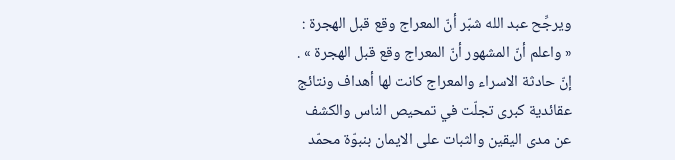ويرجِّح عبد الله شبّر أنّ المعراج وقع قبل الهجرة :
« واعلم أنّ المشهور أنّ المعراج وقع قبل الهجرة » .
إنّ حادثة الاسراء والمعراج كانت لها أهداف ونتائج عقائدية كبرى تجلّت في تمحيص الناس والكشف عن مدى اليقين والثبات على الايمان بنبوّة محمّد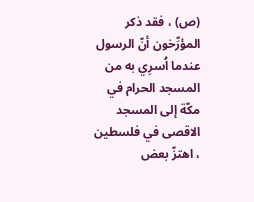(ص) ، فقد ذكر المؤرِّخون أنّ الرسول عندما اُسرِي به من المسجد الحرام في مكّة إلى المسجد
الاقصى في فلسطين ، اهتزّ بعض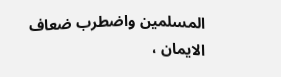المسلمين واضطرب ضعاف الايمان ،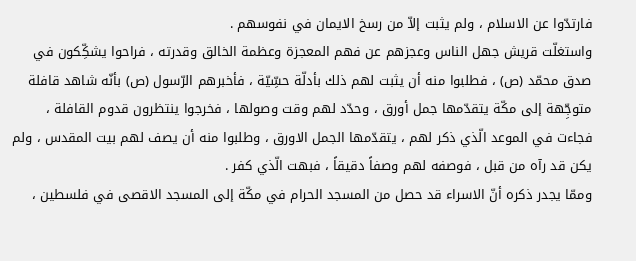فارتدّوا عن الاسلام ، ولم يثبت إلاّ من رسخ الايمان في نفوسهم .
واستغلّت قريش جهل الناس وعجزهم عن فهم المعجزة وعظمة الخالق وقدرته ، فراحوا يشكِّكون في صدق محمّد (ص) ، فطلبوا منه أن يثبت لهم ذلك بأدلّة حسِّيّة ، فأخبرهم الرّسول (ص) بأنّه شاهد قافلة متوجِّهة إلى مكّة يتقدّمها جمل أورق ، وحدّد لهم وقت وصولها ، فخرجوا ينتظرون قدوم القافلة ، فجاءت في الموعد الّذي ذكر لهم ، يتقدّمها الجمل الاورق ، وطلبوا منه أن يصف لهم بيت المقدس ، ولم يكن قد رآه من قبل ، فوصفه لهم وصفاً دقيقاً ، فبهت الّذي كفر .
وممّا يجدر ذكره أنّ الاسراء قد حصل من المسجد الحرام في مكّة إلى المسجد الاقصى في فلسطين ،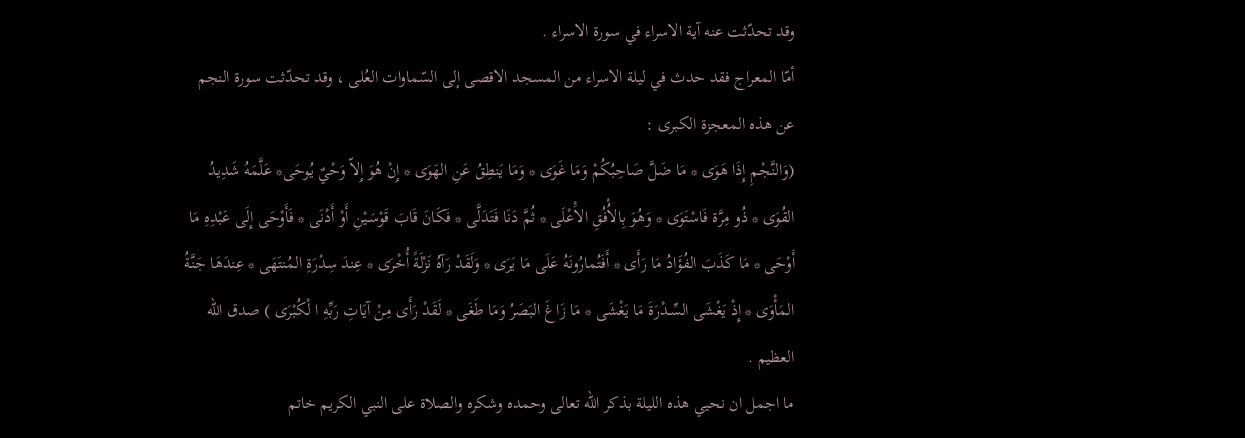وقد تحدّثت عنه آية الاسراء في سورة الاسراء .
أمّا المعراج فقد حدث في ليلة الاسراء من المسجد الاقصى إلى السّماوات العُلى ، وقد تحدّثت سورة النجم عن هذه المعجزة الكبرى :
(وَالنَّجْمِ إِذَا هَوَى * مَا ضَلَّ صَاحِبُكُمْ وَمَا غَوَى * وَمَا يَنطِقُ عَنِ الهَوَى * إِنْ هُوَ إِلاّ وَحْيٌ يُوحَى* عَلَّمَهُ شَدِيدُ القُوَى * ذُو مِرَّة فَاسْتَوَى * وَهُوَ بِالاُْفُقِ الاَْعْلَى * ثُمَّ دَنَا فَتَدَلَّى * فَكَانَ قَابَ قَوْسَـيْنِ أَوْ أَدْنَى * فَأَوْحَى إِلَى عَبْدِهِ مَا أَوْحَى * مَا كَذَبَ الفُؤَادُ مَا رَأَى * أَفَتُمارُونَهُ عَلَى مَا يَرَى * وَلَقَدْ رَآهُ نَزْلَةً أُخْرَى * عِندَ سِدْرَةِ المُنتَهَى * عِندَهَا جَنَّةُ المَأْوَى * إِذْ يَغْشَى السِّـدْرَةَ مَا يَغْشَى * مَا زَاغَ البَصَرُ وَمَا طَغَى * لَقَدْ رَأَى مِنْ آيَاتِ رَبِّهِ ا لْكُبْرَى ) صدق الله العظيم .
ما اجمل ان نحيي هذه الليلة بذكر الله تعالى وحمده وشكره والصلاة على النبي الكريم خاتم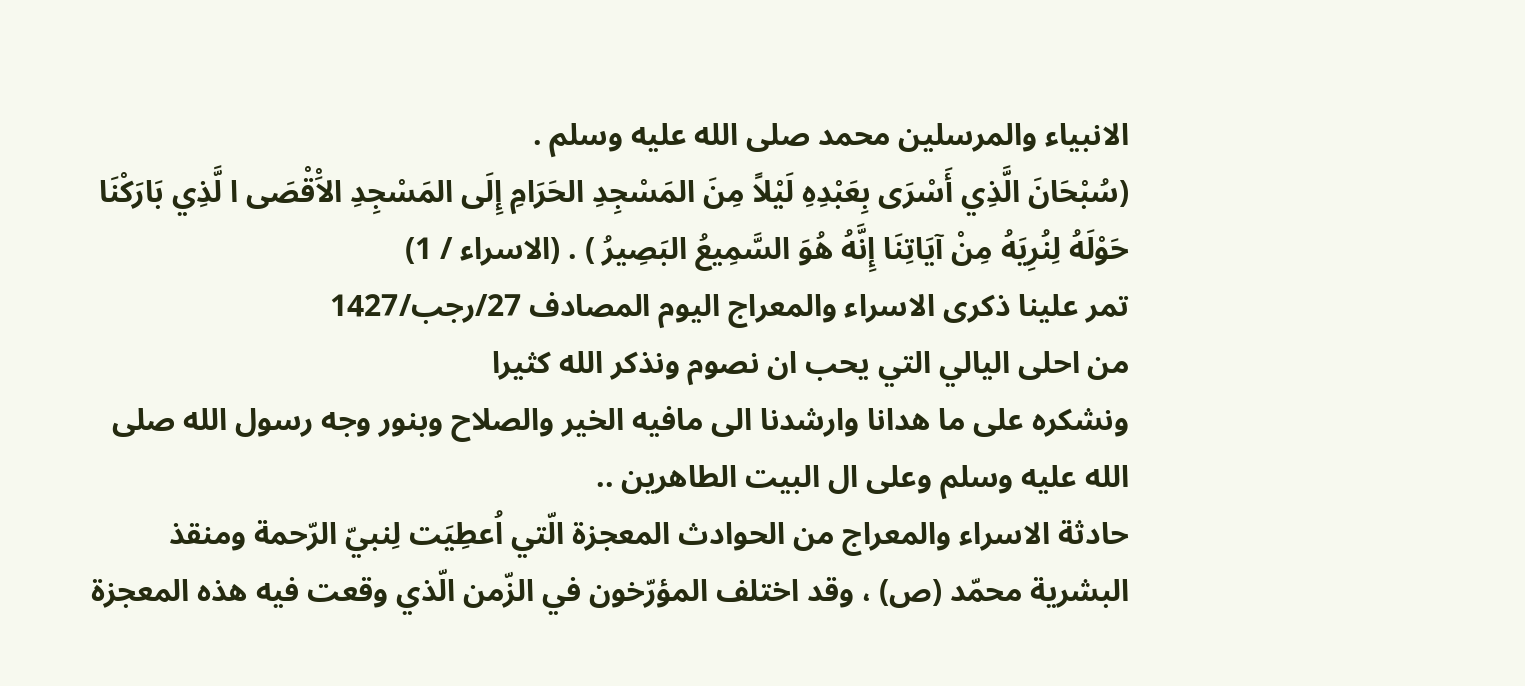الانبياء والمرسلين محمد صلى الله عليه وسلم .
(سُبْحَانَ الَّذِي أَسْرَى بِعَبْدِهِ لَيْلاً مِنَ المَسْجِدِ الحَرَامِ إِلَى المَسْجِدِ الاَْقْصَى ا لَّذِي بَارَكْنَا حَوْلَهُ لِنُرِيَهُ مِنْ آيَاتِنَا إِنَّهُ هُوَ السَّمِيعُ البَصِيرُ ) . (الاسراء / 1)
تمر علينا ذكرى الاسراء والمعراج اليوم المصادف 27/رجب/1427
من احلى اليالي التي يحب ان نصوم ونذكر الله كثيرا
ونشكره على ما هدانا وارشدنا الى مافيه الخير والصلاح وبنور وجه رسول الله صلى الله عليه وسلم وعلى ال البيت الطاهرين ..
حادثة الاسراء والمعراج من الحوادث المعجزة الّتي اُعطِيَت لِنبيّ الرّحمة ومنقذ البشرية محمّد (ص) ، وقد اختلف المؤرّخون في الزّمن الّذي وقعت فيه هذه المعجزة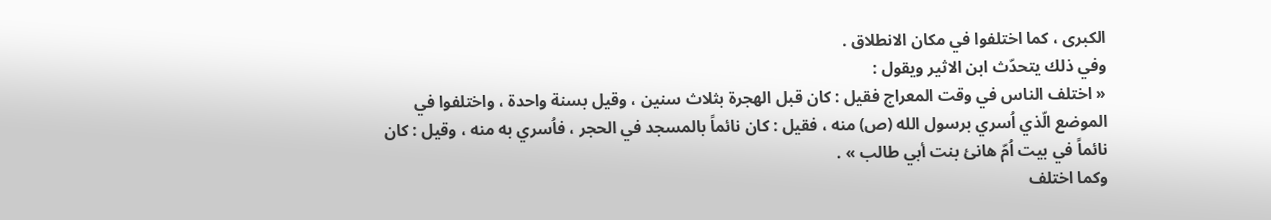الكبرى ، كما اختلفوا في مكان الانطلاق .
وفي ذلك يتحدّث ابن الاثير ويقول :
« اختلف الناس في وقت المعراج فقيل : كان قبل الهجرة بثلاث سنين ، وقيل بسنة واحدة ، واختلفوا في الموضع الّذي اُسري برسول الله (ص) منه ، فقيل : كان نائماً بالمسجد في الحجر ، فاُسري به منه ، وقيل : كان نائماً في بيت اُمّ هانئ بنت أبي طالب » .
وكما اختلف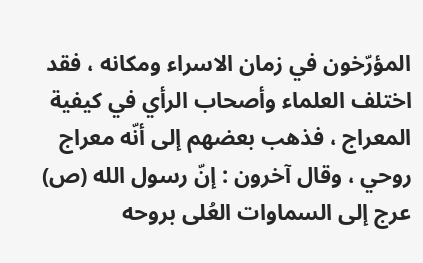المؤرّخون في زمان الاسراء ومكانه ، فقد اختلف العلماء وأصحاب الرأي في كيفية المعراج ، فذهب بعضهم إلى أنّه معراج روحي ، وقال آخرون : إنّ رسول الله (ص) عرج إلى السماوات العُلى بروحه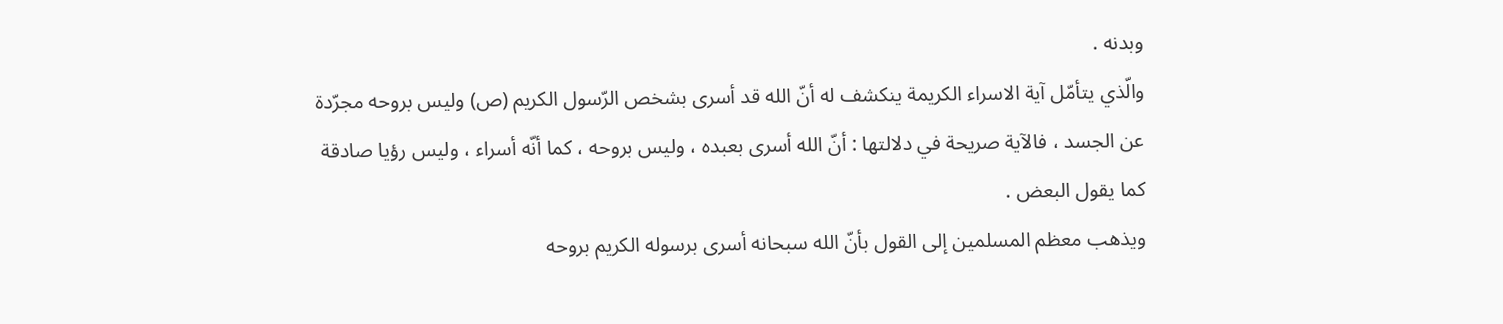وبدنه .
والّذي يتأمّل آية الاسراء الكريمة ينكشف له أنّ الله قد أسرى بشخص الرّسول الكريم (ص) وليس بروحه مجرّدة عن الجسد ، فالآية صريحة في دلالتها : أنّ الله أسرى بعبده ، وليس بروحه ، كما أنّه أسراء ، وليس رؤيا صادقة كما يقول البعض .
ويذهب معظم المسلمين إلى القول بأنّ الله سبحانه أسرى برسوله الكريم بروحه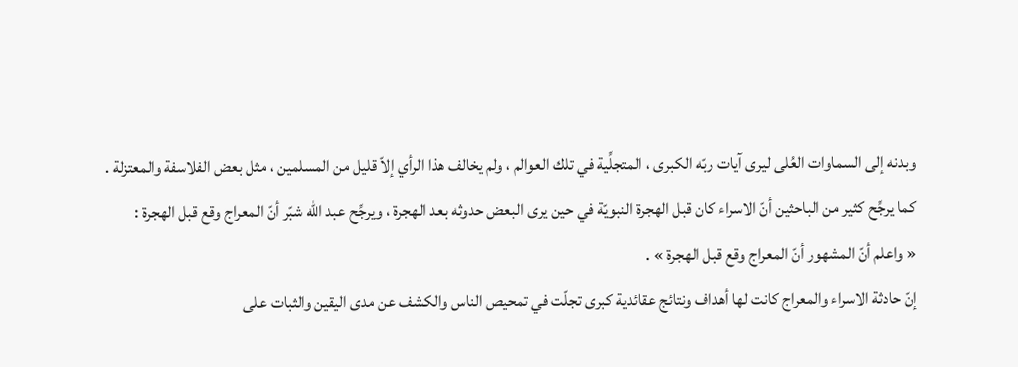وبدنه إلى السماوات العُلى ليرى آيات ربّه الكبرى ، المتجلِّية في تلك العوالم ، ولم يخالف هذا الرأي إلاّ قليل من المسلمين ، مثل بعض الفلاسفة والمعتزلة .
كما يرجِّح كثير من الباحثين أنّ الاسراء كان قبل الهجرة النبويّة في حين يرى البعض حدوثه بعد الهجرة ، ويرجِّح عبد الله شبّر أنّ المعراج وقع قبل الهجرة :
« واعلم أنّ المشهور أنّ المعراج وقع قبل الهجرة » .
إنّ حادثة الاسراء والمعراج كانت لها أهداف ونتائج عقائدية كبرى تجلّت في تمحيص الناس والكشف عن مدى اليقين والثبات على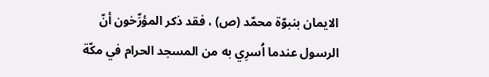الايمان بنبوّة محمّد (ص) ، فقد ذكر المؤرِّخون أنّ الرسول عندما اُسرِي به من المسجد الحرام في مكّة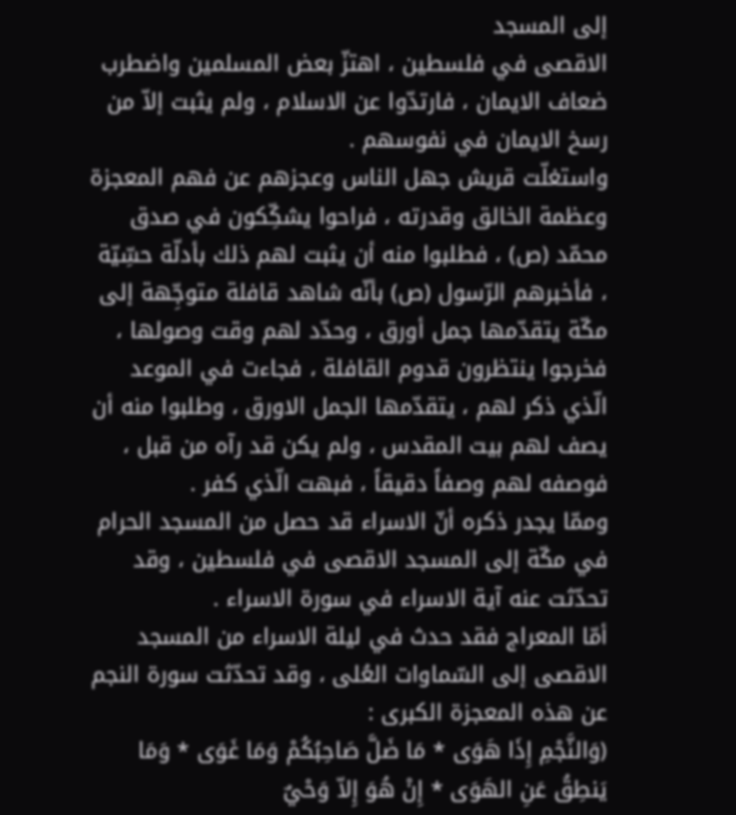إلى المسجد
الاقصى في فلسطين ، اهتزّ بعض المسلمين واضطرب ضعاف الايمان ، فارتدّوا عن الاسلام ، ولم يثبت إلاّ من رسخ الايمان في نفوسهم .
واستغلّت قريش جهل الناس وعجزهم عن فهم المعجزة وعظمة الخالق وقدرته ، فراحوا يشكِّكون في صدق محمّد (ص) ، فطلبوا منه أن يثبت لهم ذلك بأدلّة حسِّيّة ، فأخبرهم الرّسول (ص) بأنّه شاهد قافلة متوجِّهة إلى مكّة يتقدّمها جمل أورق ، وحدّد لهم وقت وصولها ، فخرجوا ينتظرون قدوم القافلة ، فجاءت في الموعد الّذي ذكر لهم ، يتقدّمها الجمل الاورق ، وطلبوا منه أن يصف لهم بيت المقدس ، ولم يكن قد رآه من قبل ، فوصفه لهم وصفاً دقيقاً ، فبهت الّذي كفر .
وممّا يجدر ذكره أنّ الاسراء قد حصل من المسجد الحرام في مكّة إلى المسجد الاقصى في فلسطين ، وقد تحدّثت عنه آية الاسراء في سورة الاسراء .
أمّا المعراج فقد حدث في ليلة الاسراء من المسجد الاقصى إلى السّماوات العُلى ، وقد تحدّثت سورة النجم عن هذه المعجزة الكبرى :
(وَالنَّجْمِ إِذَا هَوَى * مَا ضَلَّ صَاحِبُكُمْ وَمَا غَوَى * وَمَا يَنطِقُ عَنِ الهَوَى * إِنْ هُوَ إِلاّ وَحْيٌ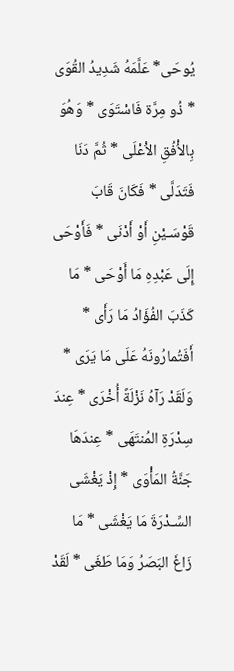يُوحَى* عَلَّمَهُ شَدِيدُ القُوَى * ذُو مِرَّة فَاسْتَوَى * وَهُوَ بِالاُْفُقِ الاَْعْلَى * ثُمَّ دَنَا فَتَدَلَّى * فَكَانَ قَابَ قَوْسَـيْنِ أَوْ أَدْنَى * فَأَوْحَى إِلَى عَبْدِهِ مَا أَوْحَى * مَا كَذَبَ الفُؤَادُ مَا رَأَى * أَفَتُمارُونَهُ عَلَى مَا يَرَى * وَلَقَدْ رَآهُ نَزْلَةً أُخْرَى * عِندَ سِدْرَةِ المُنتَهَى * عِندَهَا جَنَّةُ المَأْوَى * إِذْ يَغْشَى السِّـدْرَةَ مَا يَغْشَى * مَا زَاغَ البَصَرُ وَمَا طَغَى * لَقَدْ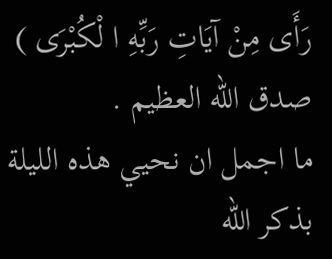رَأَى مِنْ آيَاتِ رَبِّهِ ا لْكُبْرَى ) صدق الله العظيم .
ما اجمل ان نحيي هذه الليلة بذكر الله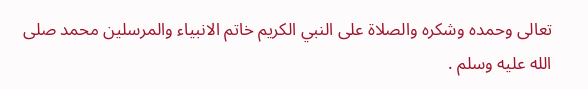تعالى وحمده وشكره والصلاة على النبي الكريم خاتم الانبياء والمرسلين محمد صلى الله عليه وسلم .